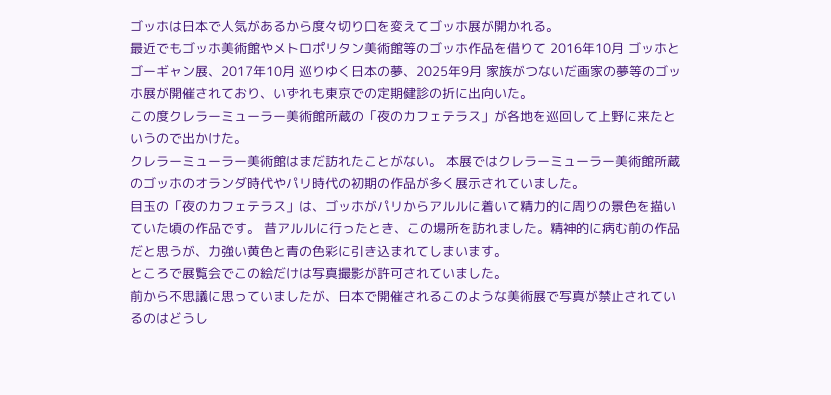ゴッホは日本で人気があるから度々切り口を変えてゴッホ展が開かれる。
最近でもゴッホ美術館やメトロポリタン美術館等のゴッホ作品を借りて 2016年10月 ゴッホとゴーギャン展、2017年10月 巡りゆく日本の夢、2025年9月 家族がつないだ画家の夢等のゴッホ展が開催されており、いずれも東京での定期健診の折に出向いた。
この度クレラーミューラー美術館所蔵の「夜のカフェテラス」が各地を巡回して上野に来たというので出かけた。
クレラーミューラー美術館はまだ訪れたことがない。 本展ではクレラーミューラー美術館所蔵のゴッホのオランダ時代やパリ時代の初期の作品が多く展示されていました。
目玉の「夜のカフェテラス」は、ゴッホがパリからアルルに着いて精力的に周りの景色を描いていた頃の作品です。 昔アルルに行ったとき、この場所を訪れました。精神的に病む前の作品だと思うが、力強い黄色と青の色彩に引き込まれてしまいます。
ところで展覧会でこの絵だけは写真撮影が許可されていました。
前から不思議に思っていましたが、日本で開催されるこのような美術展で写真が禁止されているのはどうし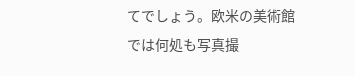てでしょう。欧米の美術館では何処も写真撮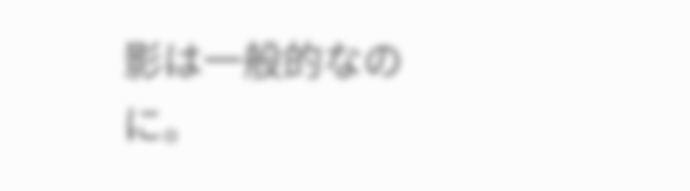影は一般的なのに。